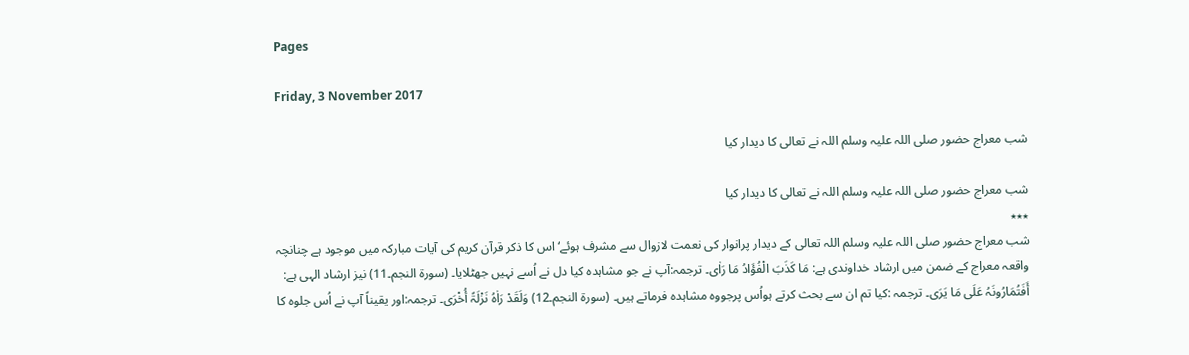Pages

Friday, 3 November 2017

شب معراج حضور صلی اللہ علیہ وسلم اللہ نے تعالی کا دیدار کیا

شب معراج حضور صلی اللہ علیہ وسلم اللہ نے تعالی کا دیدار کیا
٭٭٭
شب معراج حضور صلی اللہ علیہ وسلم اللہ تعالی کے دیدار پرانوار کی نعمت لازوال سے مشرف ہوئے‘ اس کا ذکر قرآن کریم کی آیات مبارکہ میں موجود ہے چنانچہ واقعہ معراج کے ضمن میں ارشاد خداوندی ہے: مَا کَذَبَ الْفُؤَادُ مَا رَاٰی۔ ترجمہ:آپ نے جو مشاہدہ کیا دل نے اُسے نہیں جھٹلایا۔ (سورۃ النجم۔11) نیز ارشاد الہی ہے: أَفَتُمَارُونَہُ عَلَی مَا یَرَی۔ ترجمہ :کیا تم ان سے بحث کرتے ہواُس پرجووہ مشاہدہ فرماتے ہیں۔ (سورۃ النجم۔12) وَلَقَدْ رَاٰہُ نَزْلَۃً أُخْرَی۔ ترجمہ:اور یقیناً آپ نے اُس جلوہ کا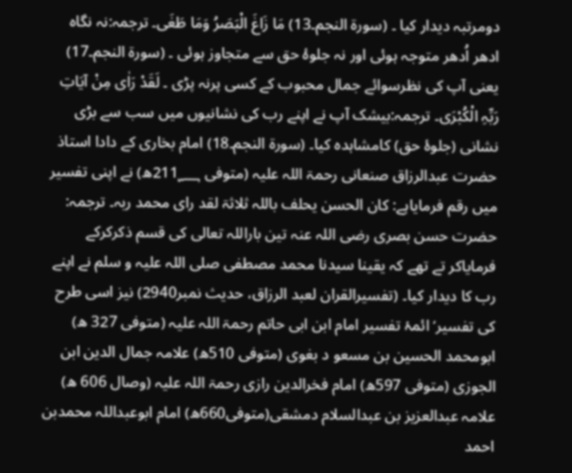دومرتبہ دیدار کیا ۔ (سورۃ النجم۔13) مَا زَاغَ الْبَصَرُ وَمَا طَغَی۔ ترجمہ:نہ نگاہ ادھر اُدھر متوجہ ہوئی اور نہ جلوۂ حق سے متجاوز ہوئی ۔ (سورۃ النجم۔17) یعنی آپ کی نظرسوائے جمال محبوب کے کسی پرنہ پڑی ۔ لَقَدْ رَاٰی مِنْ آیَاتِ رَبِّہِ الْکُبْرَی۔ ترجمہ:بیشک آپ نے اپنے رب کی نشانیوں میں سب سے بڑی نشانی (جلوۂ حق) کامشاہدہ کیا۔ (سورۃ النجم۔18) امام بخاری کے دادا استاذ حضرت عبدالرزاق صنعانی رحمۃ اللہ علیہ (متوفی 211؁ھ) نے اپنی تفسیر میں رقم فرمایاہے: کان الحسن یحلف باللہ ثلاثۃ لقد رای محمد ربہ۔ ترجمہ: حضرت حسن بصری رضی اللہ عنہ تین باراللہ تعالی کی قسم ذکرکرکے فرمایاکر تے تھے کہ یقینا سیدنا محمد مصطفی صلی اللہ علیہ و سلم نے اپنے رب کا دیدار کیا۔ (تفسیرالقران لعبد الرزاق، حدیث نمبر2940) نیز اسی طرح کی تفسیر‘ ائمۂ تفسیر امام ابن ابی حاتم رحمۃ اللہ علیہ (متوفی 327 ھ) ابومحمد الحسین بن مسعو د بغوی (متوفی 510ھ) علامہ جمال الدین ابن الجوزی (متوفی 597ھ) امام فخرالدین رازی رحمۃ اللہ علیہ (وصال 606 ھ) علامہ عبدالعزیز بن عبدالسلام دمشقی(متوفی660ھ) امام ابوعبداللہ محمدبن احمد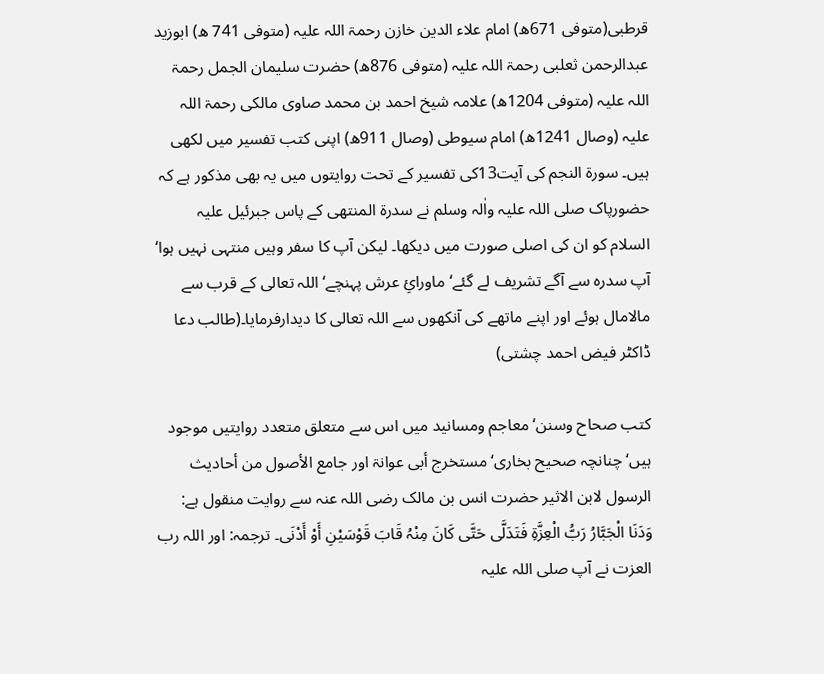قرطبی(متوفی 671ھ) امام علاء الدین خازن رحمۃ اللہ علیہ (متوفی 741 ھ) ابوزید عبدالرحمن ثعلبی رحمۃ اللہ علیہ (متوفی 876ھ) حضرت سلیمان الجمل رحمۃ اللہ علیہ (متوفی 1204ھ) علامہ شیخ احمد بن محمد صاوی مالکی رحمۃ اللہ علیہ (وصال 1241ھ) امام سیوطی (وصال 911ھ) اپنی کتب تفسیر میں لکھی ہیں۔ سورۃ النجم کی آیت13کی تفسیر کے تحت روایتوں میں یہ بھی مذکور ہے کہ حضورپاک صلی اللہ علیہ واٰلہ وسلم نے سدرۃ المنتھی کے پاس جبرئیل علیہ السلام کو ان کی اصلی صورت میں دیکھا۔ لیکن آپ کا سفر وہیں منتہی نہیں ہوا‘ آپ سدرہ سے آگے تشریف لے گئے‘ ماورائِ عرش پہنچے‘ اللہ تعالی کے قرب سے مالامال ہوئے اور اپنے ماتھے کی آنکھوں سے اللہ تعالی کا دیدارفرمایا۔(طالب دعا ڈاکٹر فیض احمد چشتی)

کتب صحاح وسنن‘ معاجم ومسانید میں اس سے متعلق متعدد روایتیں موجود ہیں‘ چنانچہ صحیح بخاری‘ مستخرج أبی عوانۃ اور جامع الأصول من أحادیث الرسول لابن الاثیر حضرت انس بن مالک رضی اللہ عنہ سے روایت منقول ہے: وَدَنَا الْجَبَّارُ رَبُّ الْعِزَّۃِ فَتَدَلَّی حَتَّی کَانَ مِنْہُ قَابَ قَوْسَیْنِ أَوْ أَدْنَی۔ ترجمہ: اور اللہ رب العزت نے آپ صلی اللہ علیہ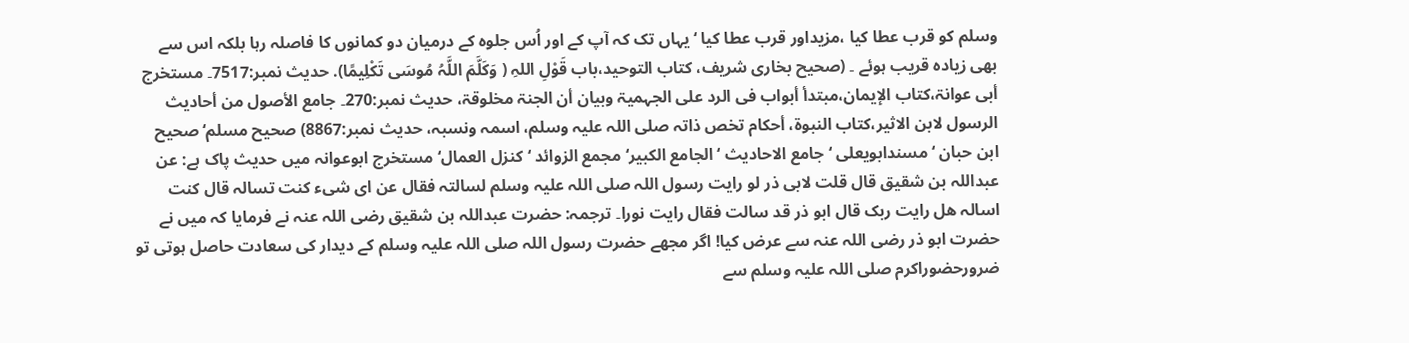وسلم کو قرب عطا کیا ،مزیداور قرب عطا کیا ‘یہاں تک کہ آپ کے اور اُس جلوہ کے درمیان دو کمانوں کا فاصلہ رہا بلکہ اس سے بھی زیادہ قریب ہوئے ۔ (صحیح بخاری شریف، کتاب التوحید،باب قَوْلِ اللہِ ( وَکَلَّمَ اللَّہُ مُوسَی تَکْلِیمًا). حدیث نمبر:7517۔ مستخرج أبی عوانۃ،کتاب الإیمان،مبتدأ أبواب فی الرد علی الجہمیۃ وبیان أن الجنۃ مخلوقۃ، حدیث نمبر:270۔ جامع الأصول من أحادیث الرسول لابن الاثیر،کتاب النبوۃ، أحکام تخص ذاتہ صلی اللہ علیہ وسلم، اسمہ ونسبہ، حدیث نمبر:8867) صحیح مسلم‘صحیح ابن حبان ‘مسندابویعلی ‘جامع الاحادیث ‘الجامع الکبیر‘مجمع الزوائد ‘کنزل العمال‘مستخرج ابوعوانہ میں حدیث پاک ہے: عن عبداللہ بن شقیق قال قلت لابی ذر لو رایت رسول اللہ صلی اللہ علیہ وسلم لسالتہ فقال عن ای شیء کنت تسالہ قال کنت اسالہ ھل رایت ربک قال ابو ذر قد سالت فقال رایت نورا۔ ترجمہ: حضرت عبداللہ بن شقیق رضی اللہ عنہ نے فرمایا کہ میں نے حضرت ابو ذر رضی اللہ عنہ سے عرض کیا! اگر مجھے حضرت رسول اللہ صلی اللہ علیہ وسلم کے دیدار کی سعادت حاصل ہوتی تو ضرورحضوراکرم صلی اللہ علیہ وسلم سے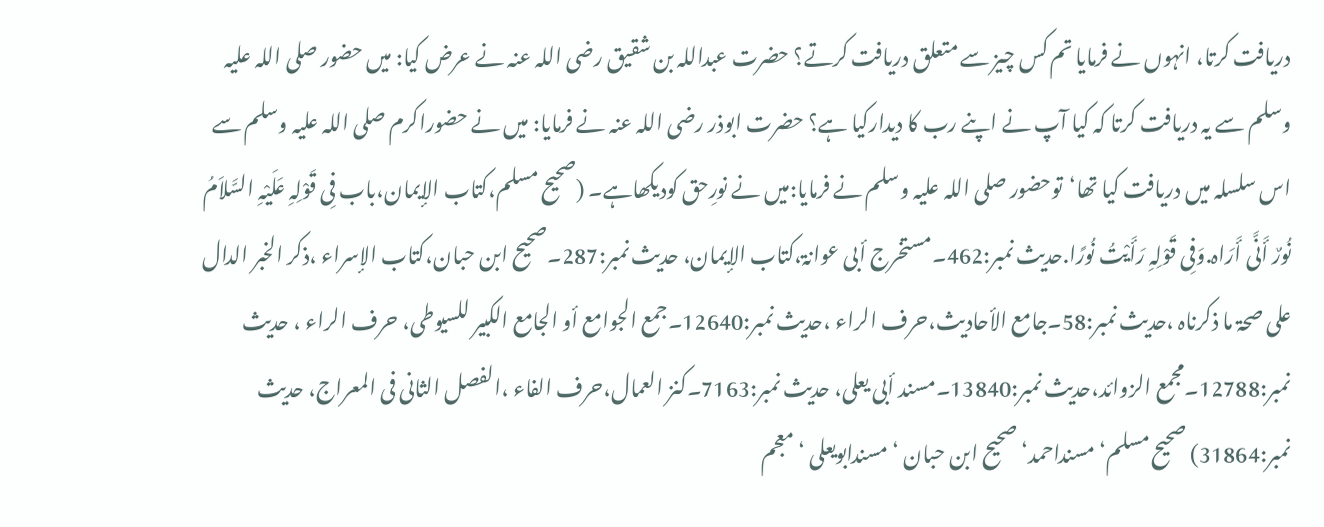دریافت کرتا، انہوں نے فرمایا تم کس چیز سے متعلق دریافت کرتے؟ حضرت عبداللہ بن شقیق رضی اللہ عنہ نے عرض کیا: میں حضور صلی اللہ علیہ وسلم سے یہ دریافت کرتا کہ کیا آپ نے اپنے رب کا دیدارکیا ہے؟ حضرت ابوذر رضی اللہ عنہ نے فرمایا: میں نے حضوراکرم صلی اللہ علیہ وسلم سے اس سلسلہ میں دریافت کیا تھا‘توحضور صلی اللہ علیہ وسلم نے فرمایا:میں نے نورِحق کودیکھاہے۔ (صحیح مسلم،کتاب الإیمان،باب فِی قَوْلِہِ عَلَیْہِ السَّلاَمُ نُورٌ أَنَّی أَرَاہ.وَفِی قَوْلِہِ رَأَیْتُ نُورًا.حدیث نمبر:462۔مستخرج أبی عوانۃ،کتاب الإیمان، حدیث نمبر:287۔صحیح ابن حبان،کتاب الإسراء ،ذکر الخبر الدال علی صحۃ ما ذکرناہ ،حدیث نمبر:58۔جامع الأحادیث،حرف الراء ،حدیث نمبر:12640۔جمع الجوامع أو الجامع الکبیر للسیوطی، حرف الراء ، حدیث نمبر:12788۔مجمع الزوائد،حدیث نمبر:13840۔مسند أبی یعلی، حدیث نمبر:7163۔کنز العمال،حرف الفاء ،الفصل الثانی فی المعراج، حدیث نمبر:31864) صحیح مسلم‘مسنداحمد‘صحیح ابن حبان ‘مسندابویعلی ‘معجم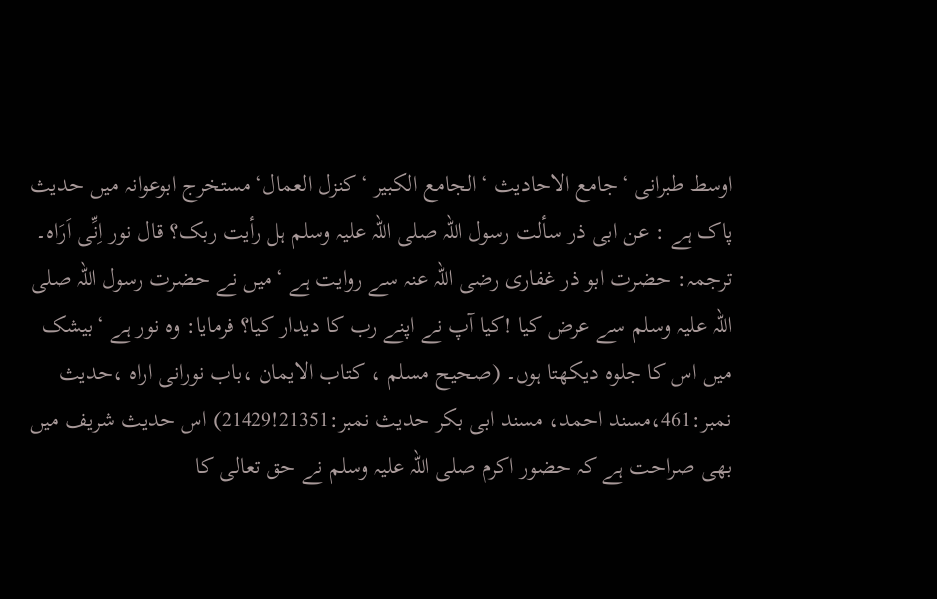اوسط طبرانی ‘جامع الاحادیث ‘الجامع الکبیر ‘کنزل العمال‘مستخرج ابوعوانہ میں حدیث پاک ہے : عن ابی ذر سألت رسول اللہ صلی اللہ علیہ وسلم ہل رأیت ربک؟ قال نور اِنِّی اَرَاہ۔ ترجمہ: حضرت ابو ذر غفاری رضی اللہ عنہ سے روایت ہے ‘میں نے حضرت رسول اللہ صلی اللہ علیہ وسلم سے عرض کیا !کیا آپ نے اپنے رب کا دیدار کیا؟ فرمایا: وہ نور ہے ‘بیشک میں اس کا جلوہ دیکھتا ہوں۔ (صحیح مسلم ، کتاب الایمان ،باب نورانی اراہ ،حدیث نمبر:461،مسند احمد، مسند ابی بکر حدیث نمبر:21351!21429) اس حدیث شریف میں بھی صراحت ہے کہ حضور اکرم صلی اللہ علیہ وسلم نے حق تعالی کا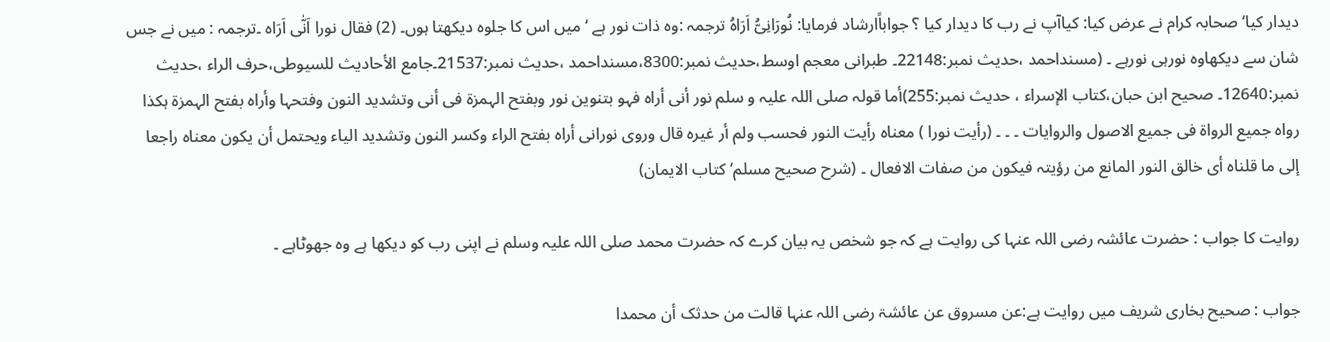دیدار کیا‘ صحابہ کرام نے عرض کیا: کیاآپ نے رب کا دیدار کیا ؟ جواباًارشاد فرمایا: نُورَانِیُّ اَرَاہُ ترجمہ :وہ ذات نور ہے ‘ میں اس کا جلوہ دیکھتا ہوں۔ (2) فقال نورا اَنّٰی اَرَاہ ۔ترجمہ : میں نے جس شان سے دیکھاوہ نورہی نورہے ۔ (مسنداحمد ،حدیث نمبر:22148۔ طبرانی معجم اوسط،حدیث نمبر:8300،مسنداحمد ،حدیث نمبر:21537۔جامع الأحادیث للسیوطی،حرف الراء ،حدیث نمبر:12640۔ صحیح ابن حبان،کتاب الإسراء ، حدیث نمبر:255)أما قولہ صلی اللہ علیہ و سلم نور أنی أراہ فہو بتنوین نور وبفتح الہمزۃ فی أنی وتشدید النون وفتحہا وأراہ بفتح الہمزۃ ہکذا رواہ جمیع الرواۃ فی جمیع الاصول والروایات ۔ ۔ ۔ (رأیت نورا ) معناہ رأیت النور فحسب ولم أر غیرہ قال وروی نورانی أراہ بفتح الراء وکسر النون وتشدید الیاء ویحتمل أن یکون معناہ راجعا إلی ما قلناہ أی خالق النور المانع من رؤیتہ فیکون من صفات الافعال ۔ (شرح صحیح مسلم‘ کتاب الایمان)

روایت کا جواب : حضرت عائشہ رضی اللہ عنہا کی روایت ہے کہ جو شخص یہ بیان کرے کہ حضرت محمد صلی اللہ علیہ وسلم نے اپنی رب کو دیکھا ہے وہ جھوٹاہے ۔

جواب : صحیح بخاری شریف میں روایت ہے:عن مسروق عن عائشۃ رضی اللہ عنہا قالت من حدثک أن محمدا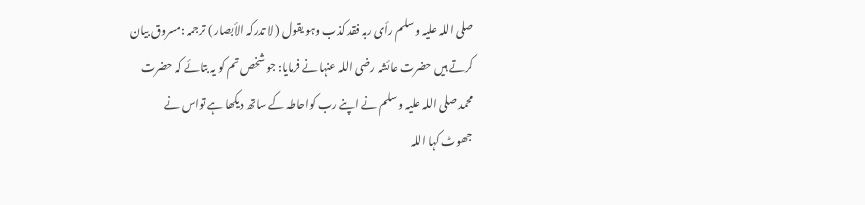صلی اللہ علیہ و سلم رأی ربہ فقد کذب وہو یقول ( لا تدرکہ الأبصار ) ترجمہ :مسروق بیان کرتے ہیں حضرت عائشہ رضی اللہ عنہا نے فرمایا: جو شخص تم کو یہ بتائے کہ حضرت محمد صلی اللہ علیہ و سلم نے اپنے رب کواحاطہ کے ساتھ دیکھا ہے تواس نے جھوٹ کہا اللہ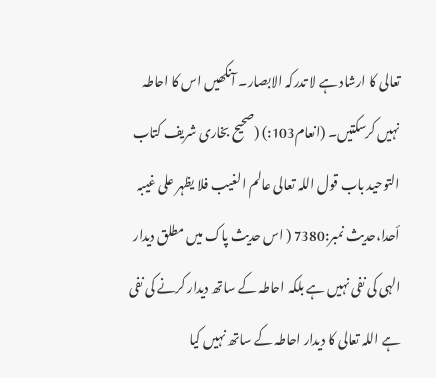تعالی کا ارشاد ہے لا تدرکہ الابصار۔ آنکھیں اس کا احاطہ نہیں کرسکتیں۔ (انعام103:) (صحیح بخاری شریف کتاب التوحید باب قول اللہ تعالی عالم الغیب فلا یظہر علی غیبہ أحدا،حدیث نمبر:7380 ( اس حدیث پاک میں مطلق دیدار الہی کی نفی نہیں ہے بلکہ احاطہ کے ساتھ دیدار کرنے کی نفی ہے اللہ تعالی کا دیدار احاطہ کے ساتھ نہیں کیا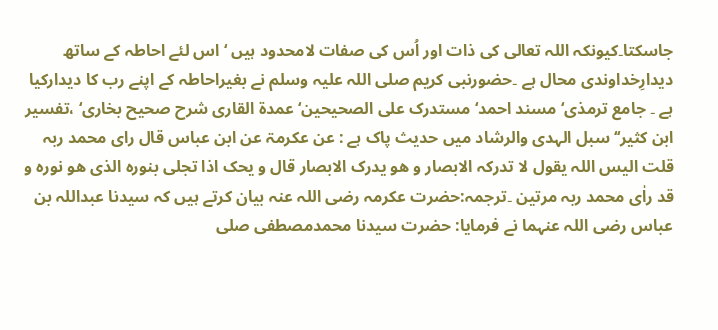جاسکتا۔کیونکہ اللہ تعالی کی ذات اور اُس کی صفات لامحدود ہیں ‘اس لئے احاطہ کے ساتھ دیدارِخداوندی محال ہے ۔حضورنبی کریم صلی اللہ علیہ وسلم نے بغیراحاطہ کے اپنے رب کا دیدارکیا ہے ۔ جامع ترمذی‘مسند احمد‘مستدرک علی الصحیحین‘عمدۃ القاری شرح صحیح بخاری‘ ،تفسیر ابن کثیر‘‘سبل الہدی والرشاد میں حدیث پاک ہے : عن عکرمۃ عن ابن عباس قال رای محمد ربہ قلت الیس اللہ یقول لا تدرکہ الابصار و ھو یدرک الابصار قال و یحک اذا تجلی بنورہ الذی ھو نورہ و قد راٰی محمد ربہ مرتین ۔ترجمہ:حضرت عکرمہ رضی اللہ عنہ بیان کرتے ہیں کہ سیدنا عبداللہ بن عباس رضی اللہ عنہما نے فرمایا: حضرت سیدنا محمدمصطفی صلی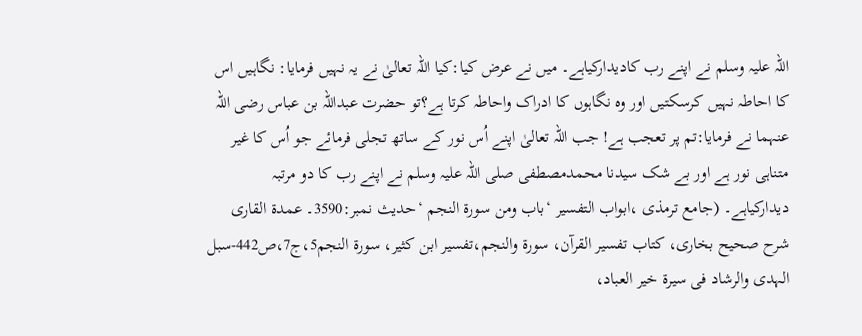اللہ علیہ وسلم نے اپنے رب کادیدارکیاہے۔ میں نے عرض کیا:کیا اللہ تعالیٰ نے یہ نہیں فرمایا: نگاہیں اس کا احاطہ نہیں کرسکتیں اور وہ نگاہوں کا ادراک واحاطہ کرتا ہے؟تو حضرت عبداللہ بن عباس رضی اللہ عنہما نے فرمایا:تم پر تعجب ہے! جب اللہ تعالیٰ اپنے اُس نور کے ساتھ تجلی فرمائے جو اُس کا غیر متناہی نور ہے اور بے شک سیدنا محمدمصطفی صلی اللہ علیہ وسلم نے اپنے رب کا دو مرتبہ دیدارکیاہے۔ (جامع ترمذی ،ابواب التفسیر ‘باب ومن سورۃ النجم ‘حدیث نمبر:3590۔ عمدۃ القاری شرح صحیح بخاری، کتاب تفسیر القرآن، سورۃ والنجم،تفسیر ابن کثیر، سورۃ النجم5،ج7،ص442-سبل الہدی والرشاد فی سیرۃ خیر العباد،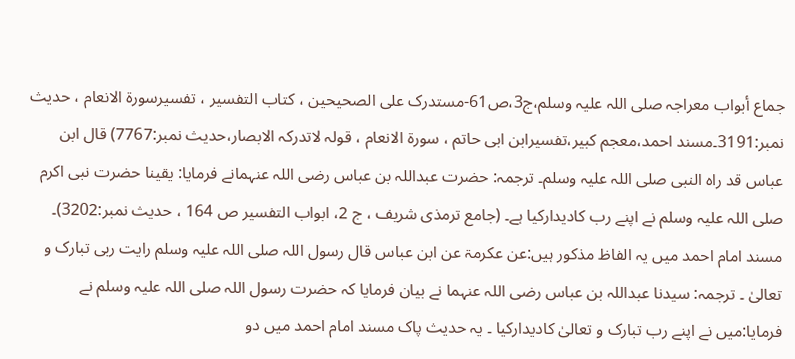جماع أبواب معراجہ صلی اللہ علیہ وسلم،ج3،ص61-مستدرک علی الصحیحین ، کتاب التفسیر ، تفسیرسورۃ الانعام ، حدیث نمبر:3191۔مسند احمد،معجم کبیر،تفسیرابن ابی حاتم ، سورۃ الانعام ، قولہ لاتدرکہ الابصار،حدیث نمبر:7767) قال ابن عباس قد راہ النبی صلی اللہ علیہ وسلم۔ ترجمہ: حضرت عبداللہ بن عباس رضی اللہ عنہمانے فرمایا: یقینا حضرت نبی اکرم صلی اللہ علیہ وسلم نے اپنے رب کادیدارکیا ہے۔ (جامع ترمذی شریف ، ج 2، ابواب التفسیر ص 164 ، حدیث نمبر:3202)۔ مسند امام احمد میں یہ الفاظ مذکور ہیں:عن عکرمۃ عن ابن عباس قال رسول اللہ صلی اللہ علیہ وسلم رایت ربی تبارک و تعالیٰ ۔ ترجمہ: سیدنا عبداللہ بن عباس رضی اللہ عنہما نے بیان فرمایا کہ حضرت رسول اللہ صلی اللہ علیہ وسلم نے فرمایا:میں نے اپنے رب تبارک و تعالیٰ کادیدارکیا ۔ یہ حدیث پاک مسند امام احمد میں دو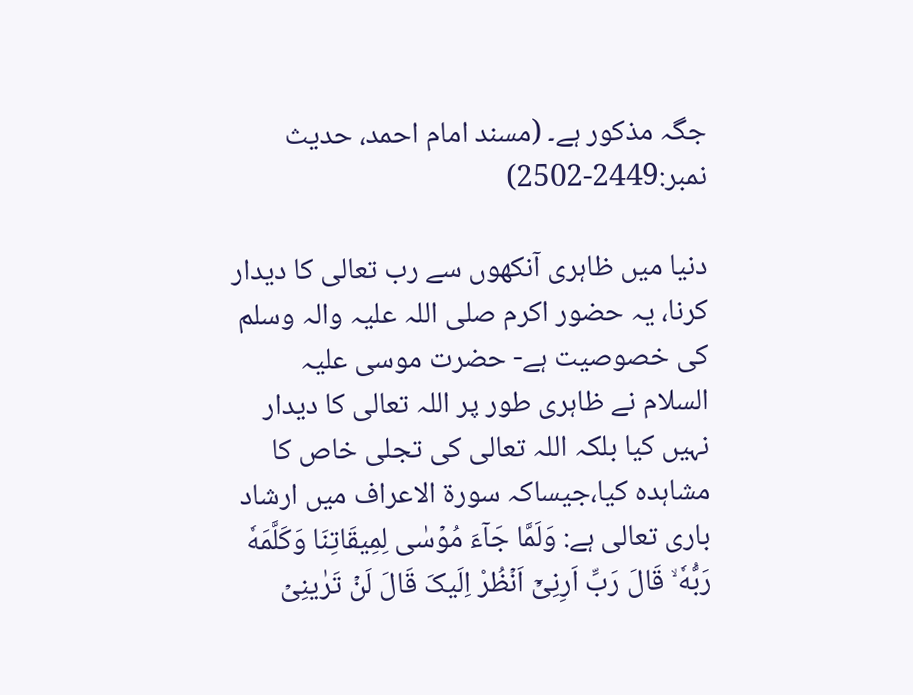جگہ مذکور ہے۔ (مسند امام احمد، حدیث نمبر:2449-2502)

دنیا میں ظاہری آنکھوں سے رب تعالی کا دیدار کرنا، یہ حضور اکرم صلی اللہ علیہ والہ وسلم کی خصوصیت ہے- حضرت موسی علیہ السلام نے ظاہری طور پر اللہ تعالی کا دیدار نہیں کیا بلکہ اللہ تعالی کی تجلی خاص کا مشاہدہ کیا،جیساکہ سورۃ الاعراف میں ارشاد باری تعالی ہے: وَلَمَّا جَآءَ مُوۡسٰی لِمِيقَاتِنَا وَکَلَّمَهٗ رَبُّهٗ ۙ قَالَ رَبِّ اَرِنِیۡۤ اَنۡظُرْ اِلَيکَ قَالَ لَنۡ تَرٰينِیۡ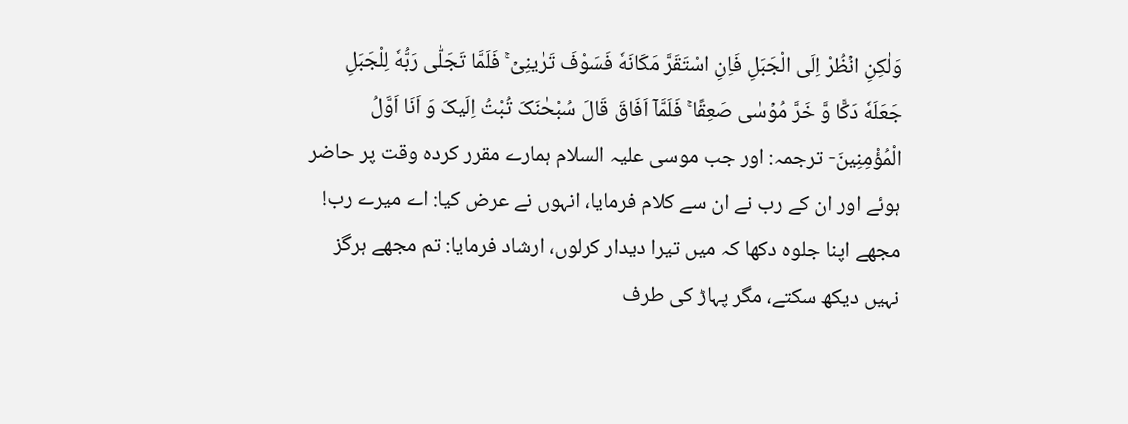وَلٰکِنِ انۡظُرْ اِلَی الْجَبَلِ فَاِنِ اسْتَقَرَّ مَکَانَهٗ فَسَوْفَ تَرٰينِیۡ ۚ فَلَمَّا تَجَلّٰی رَبُّهٗ لِلْجَبَلِ جَعَلَهٗ دَكًّا وَّ خَرَّ مُوۡسٰی صَعِقًا ۚ فَلَمَّاۤ اَفَاقَ قَالَ سُبْحٰنَکَ تُبْتُ اِلَيکَ وَ اَنَا اَوَّلُ الْمُؤْمِنِينَ- ترجمہ: اور جب موسی علیہ السلام ہمارے مقرر کردہ وقت پر حاضر ہوئے اور ان کے رب نے ان سے کلام فرمایا، انہوں نے عرض کیا: اے میرے رب! مجھے اپنا جلوہ دکھا کہ میں تیرا دیدار کرلوں، ارشاد فرمایا: تم مجھے ہرگز نہیں دیکھ سکتے، مگر پہاڑ کی طرف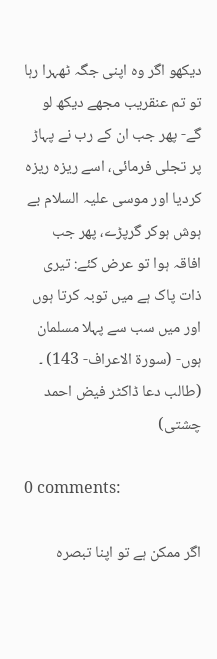دیکھو اگر وہ اپنی جگہ ٹھہرا رہا تو تم عنقریب مجھے دیکھ لو گے- پھر جب ان کے رب نے پہاڑ پر تجلی فرمائی، اسے ریزہ ریزہ کردیا اور موسی علیہ السلام بے ہوش ہوکر گرپڑے، پھر جب افاقہ ہوا تو عرض کئے: تیری ذات پاک ہے میں توبہ کرتا ہوں اور میں سب سے پہلا مسلمان ہوں- (سورۃ الاعراف- 143) ۔ (طالب دعا ڈاکٹر فیض احمد چشتی)

0 comments:

اگر ممکن ہے تو اپنا تبصرہ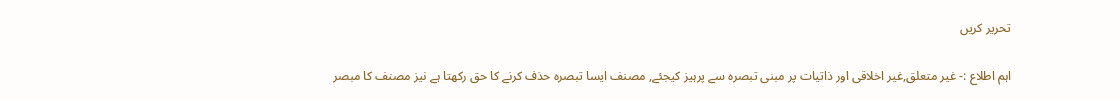تحریر کریں

اہم اطلاع :- غیر متعلق,غیر اخلاقی اور ذاتیات پر مبنی تبصرہ سے پرہیز کیجئے, مصنف ایسا تبصرہ حذف کرنے کا حق رکھتا ہے نیز مصنف کا مبصر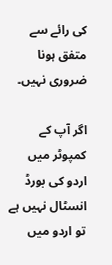کی رائے سے متفق ہونا ضروری نہیں۔

اگر آپ کے کمپوٹر میں اردو کی بورڈ انسٹال نہیں ہے تو اردو میں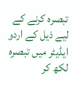تبصرہ کرنے کے لیے ذیل کے اردو ایڈیٹر میں تبصرہ لکھ کر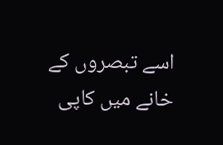اسے تبصروں کے خانے میں کاپی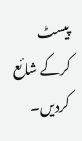پیسٹ کرکے شائع کردیں۔